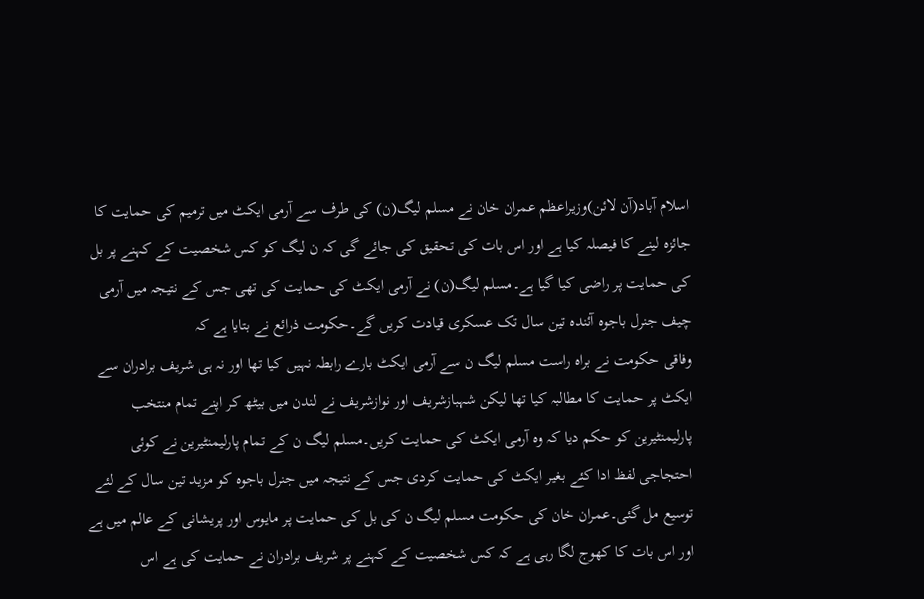اسلام آباد(آن لائن)وزیراعظم عمران خان نے مسلم لیگ(ن) کی طرف سے آرمی ایکٹ میں ترمیم کی حمایت کا جائزہ لینے کا فیصلہ کیا ہے اور اس بات کی تحقیق کی جائے گی کہ ن لیگ کو کس شخصیت کے کہنے پر بل کی حمایت پر راضی کیا گیا ہے۔مسلم لیگ(ن) نے آرمی ایکٹ کی حمایت کی تھی جس کے نتیجہ میں آرمی چیف جنرل باجوہ آئندہ تین سال تک عسکری قیادت کریں گے۔حکومت ذرائع نے بتایا ہے کہ
وفاقی حکومت نے براہ راست مسلم لیگ ن سے آرمی ایکٹ بارے رابطہ نہیں کیا تھا اور نہ ہی شریف برادران سے ایکٹ پر حمایت کا مطالبہ کیا تھا لیکن شہبازشریف اور نوازشریف نے لندن میں بیٹھ کر اپنے تمام منتخب پارلیمنٹیرین کو حکم دیا کہ وہ آرمی ایکٹ کی حمایت کریں۔مسلم لیگ ن کے تمام پارلیمنٹیرین نے کوئی احتجاجی لفظ ادا کئے بغیر ایکٹ کی حمایت کردی جس کے نتیجہ میں جنرل باجوہ کو مزید تین سال کے لئے توسیع مل گئی۔عمران خان کی حکومت مسلم لیگ ن کی بل کی حمایت پر مایوس اور پریشانی کے عالم میں ہے اور اس بات کا کھوج لگا رہی ہے کہ کس شخصیت کے کہنے پر شریف برادران نے حمایت کی ہے اس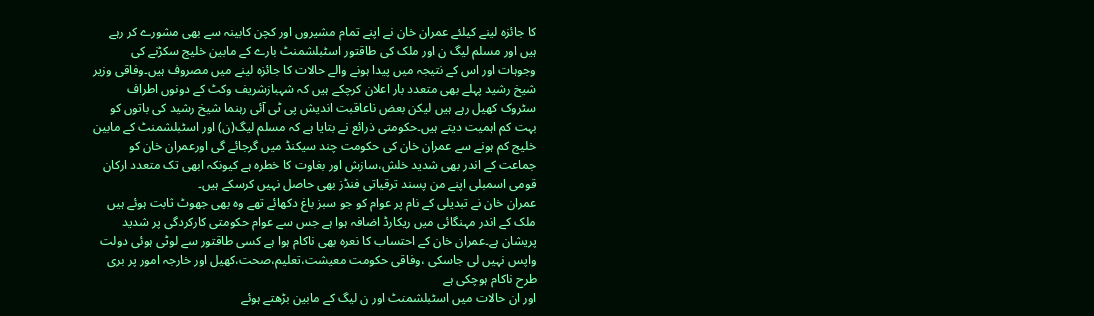کا جائزہ لینے کیلئے عمران خان نے اپنے تمام مشیروں اور کچن کابینہ سے بھی مشورے کر رہے ہیں اور مسلم لیگ ن اور ملک کی طاقتور اسٹبلشمنٹ بارے کے مابین خلیج سکڑنے کی وجوہات اور اس کے نتیجہ میں پیدا ہونے والے حالات کا جائزہ لینے میں مصروف ہیں۔وفاقی وزیر شیخ رشید پہلے بھی متعدد بار اعلان کرچکے ہیں کہ شہبازشریف وکٹ کے دونوں اطراف سٹروک کھیل رہے ہیں لیکن بعض ناعاقبت اندیش پی ٹی آئی رہنما شیخ رشید کی باتوں کو بہت کم اہمیت دیتے ہیں۔حکومتی ذرائع نے بتایا ہے کہ مسلم لیگ(ن) اور اسٹبلشمنٹ کے مابین خلیج کم ہونے سے عمران خان کی حکومت چند سیکنڈ میں گرجائے گی اورعمران خان کو جماعت کے اندر بھی شدید خلش،سازش اور بغاوت کا خطرہ ہے کیونکہ ابھی تک متعدد ارکان قومی اسمبلی اپنے من پسند ترقیاتی فنڈز بھی حاصل نہیں کرسکے ہیں۔
عمران خان نے تبدیلی کے نام پر عوام کو جو سبز باغ دکھائے تھے وہ بھی جھوٹ ثابت ہوئے ہیں ملک کے اندر مہنگائی میں ریکارڈ اضافہ ہوا ہے جس سے عوام حکومتی کارکردگی پر شدید پریشان ہے۔عمران خان کے احتساب کا نعرہ بھی ناکام ہوا ہے کسی طاقتور سے لوٹی ہوئی دولت واپس نہیں لی جاسکی ،وفاقی حکومت معیشت،تعلیم،صحت،کھیل اور خارجہ امور پر بری طرح ناکام ہوچکی ہے
اور ان حالات میں اسٹبلشمنٹ اور ن لیگ کے مابین بڑھتے ہوئے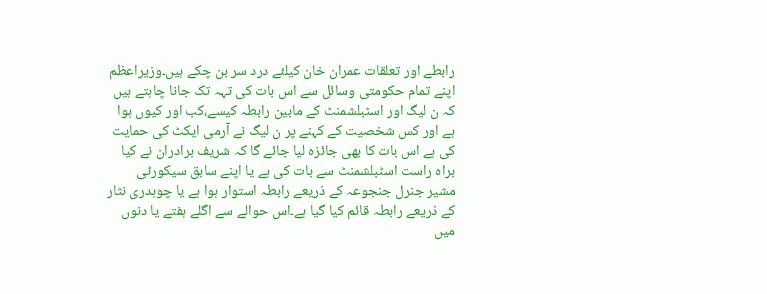رابطے اور تعلقات عمران خان کیلئے درد سر بن چکے ہیں۔وزیراعظم اپنے تمام حکومتی وسائل سے اس بات کی تہہ تک جانا چاہتے ہیں کہ ن لیگ اور اسٹبلشمنٹ کے مابین رابطہ کیسے،کب اور کیوں ہوا ہے اور کس شخصیت کے کہنے پر ن لیگ نے آرمی ایکٹ کی حمایت کی ہے اس بات کا بھی جائزہ لیا جائے گا کہ شریف برادران نے کیا
براہ راست اسٹبلشمنٹ سے بات کی ہے یا اپنے سابق سیکورٹی مشیر جنرل جنجوعہ کے ذریعے رابطہ استوار ہوا ہے یا چوہدری نثار کے ذریعے رابطہ قائم کیا گیا ہے۔اس حوالے سے اگلے ہفتے یا دنوں میں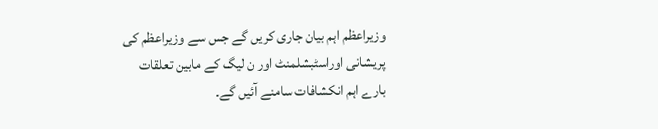وزیراعظم اہم بیان جاری کریں گے جس سے وزیراعظم کی پریشانی اوراسٹبشلمنٹ اور ن لیگ کے مابین تعلقات بارے اہم انکشافات سامنے آئیں گے۔